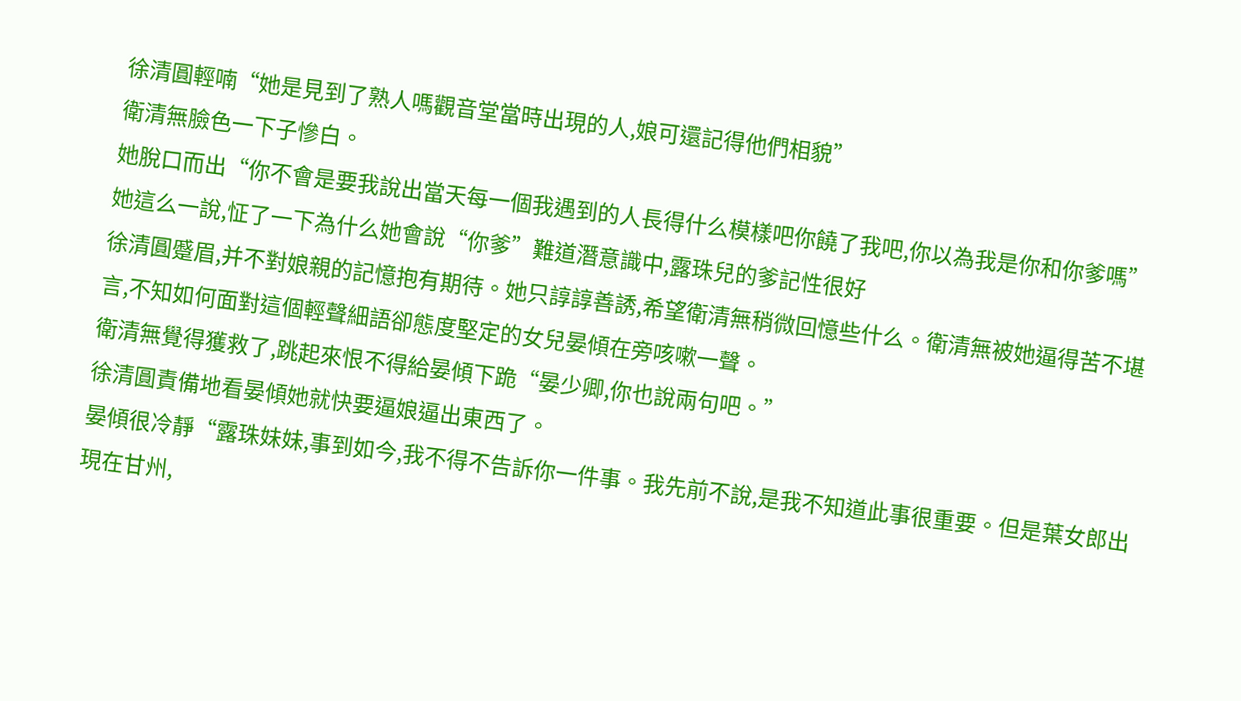徐清圓輕喃“她是見到了熟人嗎觀音堂當時出現的人,娘可還記得他們相貌”
衛清無臉色一下子慘白。
她脫口而出“你不會是要我說出當天每一個我遇到的人長得什么模樣吧你饒了我吧,你以為我是你和你爹嗎”
她這么一說,怔了一下為什么她會說“你爹”難道潛意識中,露珠兒的爹記性很好
徐清圓蹙眉,并不對娘親的記憶抱有期待。她只諄諄善誘,希望衛清無稍微回憶些什么。衛清無被她逼得苦不堪言,不知如何面對這個輕聲細語卻態度堅定的女兒晏傾在旁咳嗽一聲。
衛清無覺得獲救了,跳起來恨不得給晏傾下跪“晏少卿,你也說兩句吧。”
徐清圓責備地看晏傾她就快要逼娘逼出東西了。
晏傾很冷靜“露珠妹妹,事到如今,我不得不告訴你一件事。我先前不說,是我不知道此事很重要。但是葉女郎出現在甘州,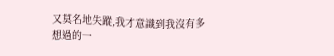又莫名地失蹤,我才意識到我沒有多想過的一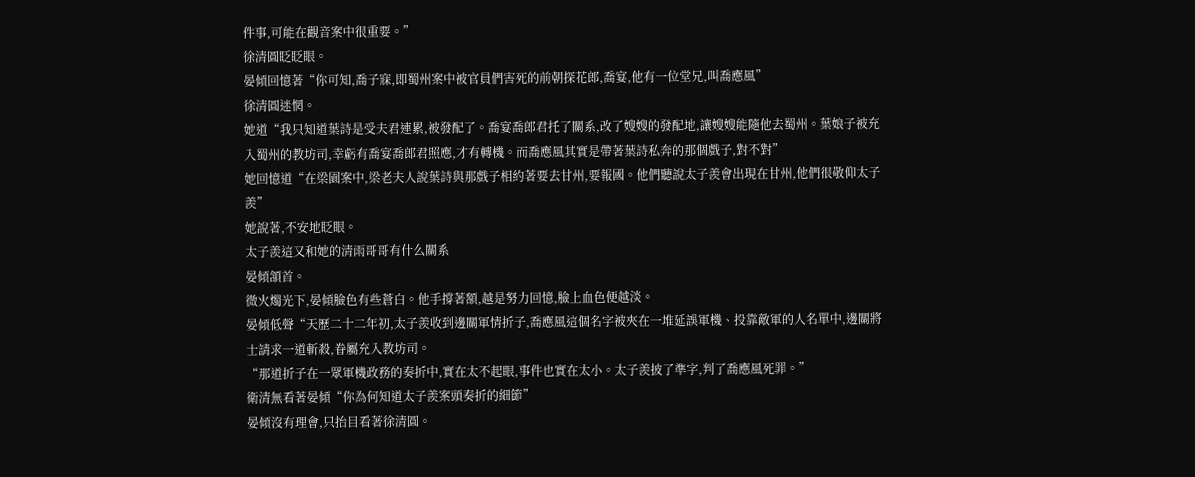件事,可能在觀音案中很重要。”
徐清圓眨眨眼。
晏傾回憶著“你可知,喬子寐,即蜀州案中被官員們害死的前朝探花郎,喬宴,他有一位堂兄,叫喬應風”
徐清圓迷惘。
她道“我只知道葉詩是受夫君連累,被發配了。喬宴喬郎君托了關系,改了嫂嫂的發配地,讓嫂嫂能隨他去蜀州。葉娘子被充入蜀州的教坊司,幸虧有喬宴喬郎君照應,才有轉機。而喬應風其實是帶著葉詩私奔的那個戲子,對不對”
她回憶道“在梁園案中,梁老夫人說葉詩與那戲子相約著要去甘州,要報國。他們聽說太子羨會出現在甘州,他們很敬仰太子羨”
她說著,不安地眨眼。
太子羨這又和她的清雨哥哥有什么關系
晏傾頷首。
微火燭光下,晏傾臉色有些蒼白。他手撐著額,越是努力回憶,臉上血色便越淡。
晏傾低聲“天歷二十二年初,太子羨收到邊關軍情折子,喬應風這個名字被夾在一堆延誤軍機、投靠敵軍的人名單中,邊關將士請求一道斬殺,眷屬充入教坊司。
“那道折子在一眾軍機政務的奏折中,實在太不起眼,事件也實在太小。太子羨披了準字,判了喬應風死罪。”
衛清無看著晏傾“你為何知道太子羨案頭奏折的細節”
晏傾沒有理會,只抬目看著徐清圓。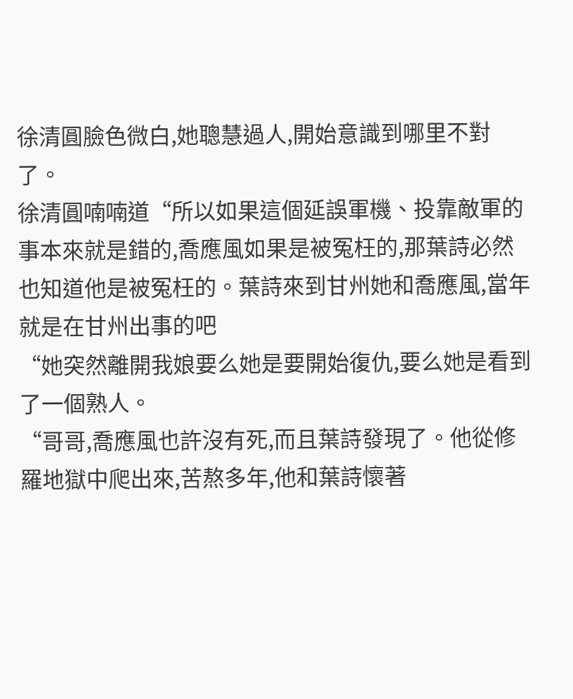徐清圓臉色微白,她聰慧過人,開始意識到哪里不對了。
徐清圓喃喃道“所以如果這個延誤軍機、投靠敵軍的事本來就是錯的,喬應風如果是被冤枉的,那葉詩必然也知道他是被冤枉的。葉詩來到甘州她和喬應風,當年就是在甘州出事的吧
“她突然離開我娘要么她是要開始復仇,要么她是看到了一個熟人。
“哥哥,喬應風也許沒有死,而且葉詩發現了。他從修羅地獄中爬出來,苦熬多年,他和葉詩懷著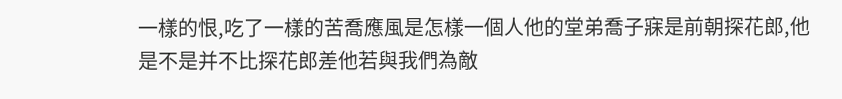一樣的恨,吃了一樣的苦喬應風是怎樣一個人他的堂弟喬子寐是前朝探花郎,他是不是并不比探花郎差他若與我們為敵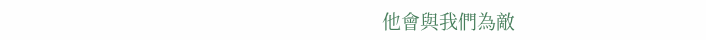他會與我們為敵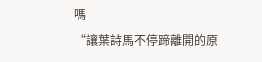嗎
“讓葉詩馬不停蹄離開的原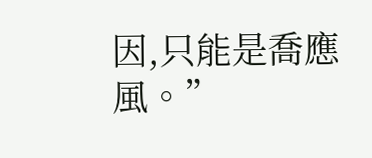因,只能是喬應風。”